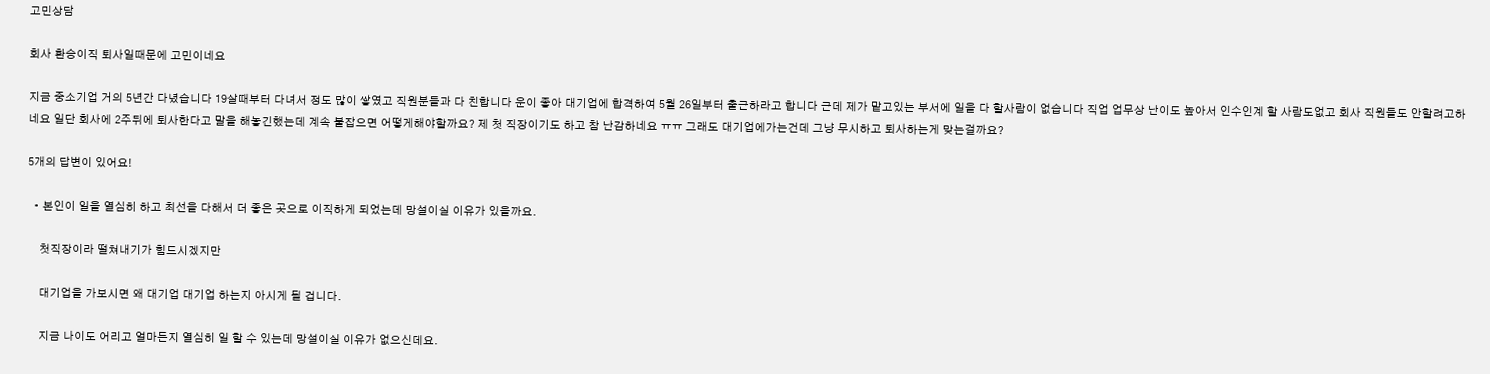고민상담

회사 환승이직 퇴사일때문에 고민이네요

지금 중소기업 거의 5년간 다녔습니다 19살때부터 다녀서 정도 많이 쌓였고 직원분들과 다 친합니다 운이 좋아 대기업에 합격하여 5월 26일부터 출근하라고 합니다 근데 제가 맡고있는 부서에 일을 다 할사람이 없습니다 직업 업무상 난이도 높아서 인수인계 할 사람도없고 회사 직원들도 안할려고하네요 일단 회사에 2주뒤에 퇴사한다고 말을 해놓긴했는데 계속 붙잡으면 어떻게해야할까요? 제 첫 직장이기도 하고 참 난감하네요 ㅠㅠ 그래도 대기업에가는건데 그냥 무시하고 퇴사하는게 맞는걸까요?

5개의 답변이 있어요!

  • 본인이 일을 열심히 하고 최선을 다해서 더 좋은 곳으로 이직하게 되었는데 망설이실 이유가 있을까요.

    첫직장이라 떨쳐내기가 힘드시겠지만

    대기업을 가보시면 왜 대기업 대기업 하는지 아시게 될 겁니다.

    지금 나이도 어리고 얼마든지 열심히 일 할 수 있는데 망설이실 이유가 없으신데요.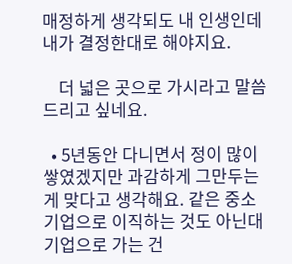매정하게 생각되도 내 인생인데 내가 결정한대로 해야지요.

    더 넓은 곳으로 가시라고 말씀 드리고 싶네요.

  • 5년동안 다니면서 정이 많이 쌓였겠지만 과감하게 그만두는게 맞다고 생각해요. 같은 중소기업으로 이직하는 것도 아닌대기업으로 가는 건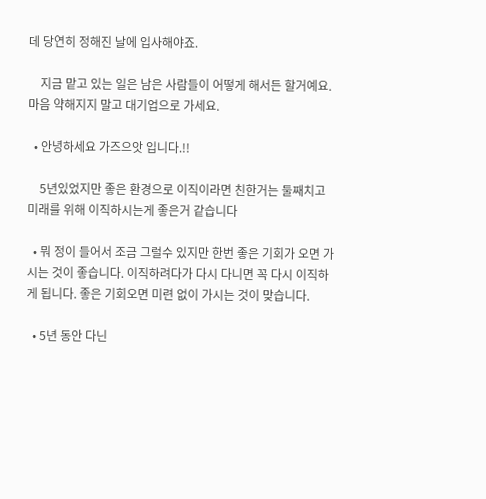데 당연히 정해진 날에 입사해야죠.

    지금 맡고 있는 일은 남은 사람들이 어떻게 해서든 할거예요. 마음 약해지지 말고 대기업으로 가세요.

  • 안녕하세요 가즈으앗 입니다.!!

    5년있었지만 좋은 환경으로 이직이라면 친한거는 둘째치고 미래를 위해 이직하시는게 좋은거 같습니다

  • 뭐 정이 들어서 조금 그럴수 있지만 한번 좋은 기회가 오면 가시는 것이 좋습니다. 이직하려다가 다시 다니면 꼭 다시 이직하게 됩니다. 좋은 기회오면 미련 없이 가시는 것이 맞습니다.

  • 5년 동안 다닌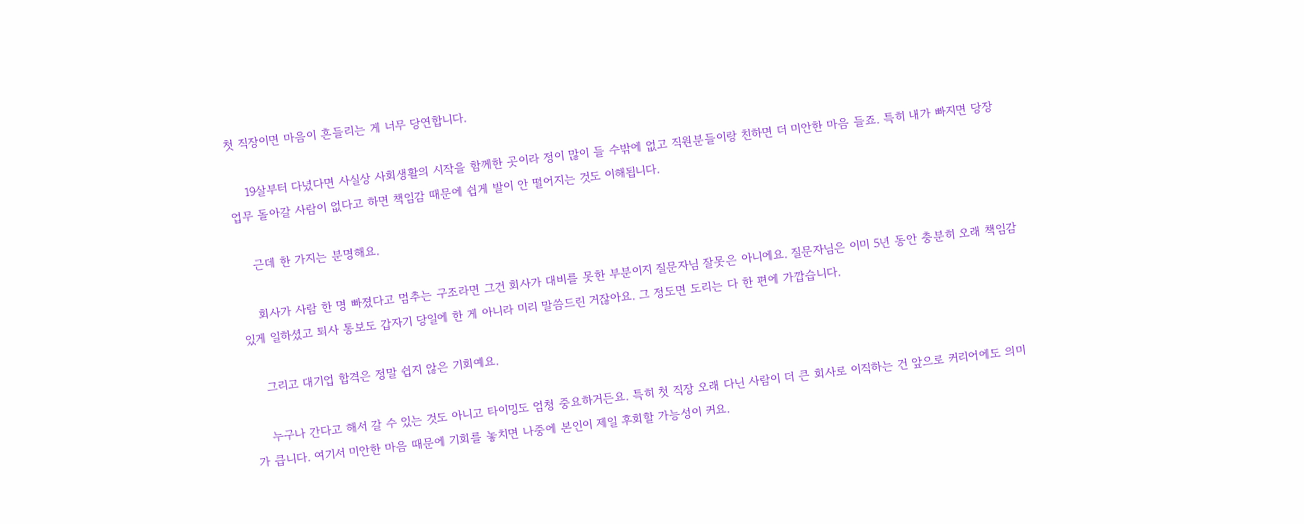첫 직장이면 마음이 흔들리는 게 너무 당연합니다.

    19살부터 다녔다면 사실상 사회생활의 시작을 함께한 곳이라 정이 많이 들 수밖에 없고 직원분들이랑 친하면 더 미안한 마음 들죠. 특히 내가 빠지면 당장 업무 돌아갈 사람이 없다고 하면 책임감 때문에 쉽게 발이 안 떨어지는 것도 이해됩니다.

    근데 한 가지는 분명해요.

    회사가 사람 한 명 빠졌다고 멈추는 구조라면 그건 회사가 대비를 못한 부분이지 질문자님 잘못은 아니에요. 질문자님은 이미 5년 동안 충분히 오래 책임감 있게 일하셨고 퇴사 통보도 갑자기 당일에 한 게 아니라 미리 말씀드린 거잖아요. 그 정도면 도리는 다 한 편에 가깝습니다.

    그리고 대기업 합격은 정말 쉽지 않은 기회예요.

    누구나 간다고 해서 갈 수 있는 것도 아니고 타이밍도 엄청 중요하거든요. 특히 첫 직장 오래 다닌 사람이 더 큰 회사로 이직하는 건 앞으로 커리어에도 의미가 큽니다. 여기서 미안한 마음 때문에 기회를 놓치면 나중에 본인이 제일 후회할 가능성이 커요.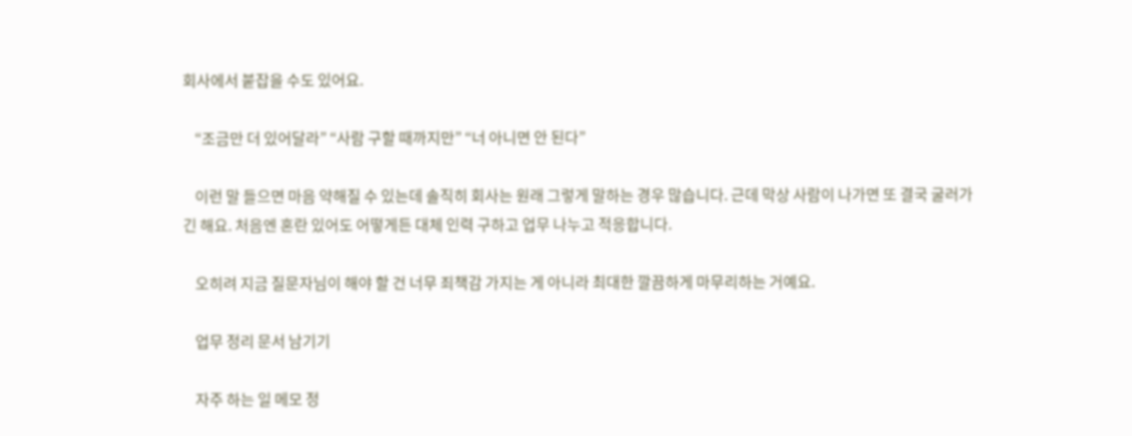회사에서 붙잡을 수도 있어요.

    “조금만 더 있어달라” “사람 구할 때까지만” “너 아니면 안 된다”

    이런 말 들으면 마음 약해질 수 있는데 솔직히 회사는 원래 그렇게 말하는 경우 많습니다. 근데 막상 사람이 나가면 또 결국 굴러가긴 해요. 처음엔 혼란 있어도 어떻게든 대체 인력 구하고 업무 나누고 적응합니다.

    오히려 지금 질문자님이 해야 할 건 너무 죄책감 가지는 게 아니라 최대한 깔끔하게 마무리하는 거예요.

    업무 정리 문서 남기기

    자주 하는 일 메모 정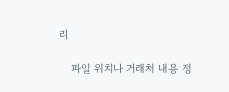리

    파일 위치나 거래처 내용 정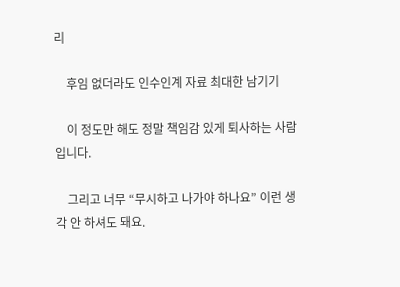리

    후임 없더라도 인수인계 자료 최대한 남기기

    이 정도만 해도 정말 책임감 있게 퇴사하는 사람입니다.

    그리고 너무 “무시하고 나가야 하나요” 이런 생각 안 하셔도 돼요.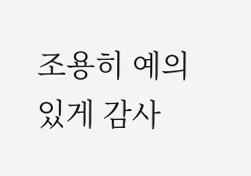조용히 예의 있게 감사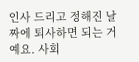인사 드리고 정해진 날짜에 퇴사하면 되는 거예요. 사회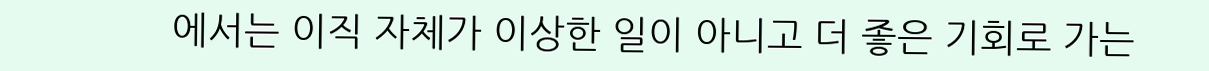에서는 이직 자체가 이상한 일이 아니고 더 좋은 기회로 가는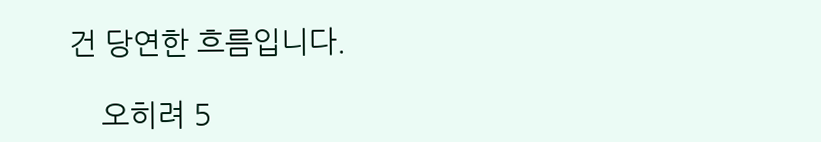건 당연한 흐름입니다.

    오히려 5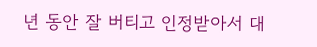년 동안 잘 버티고 인정받아서 대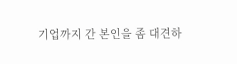기업까지 간 본인을 좀 대견하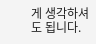게 생각하셔도 됩니다.